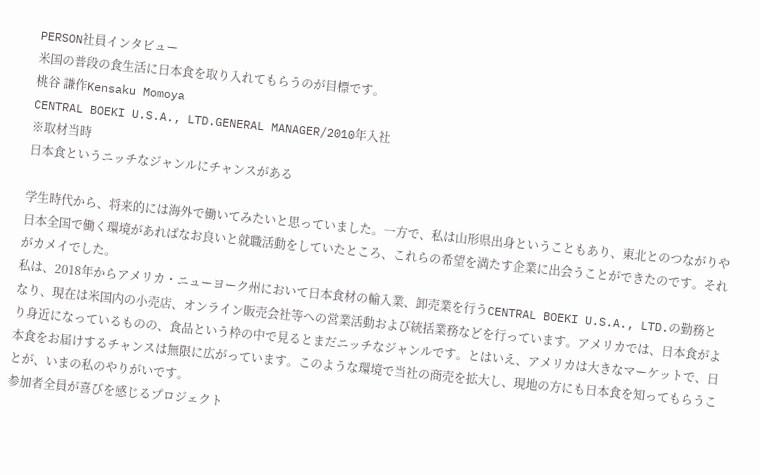PERSON社員インタビュー
米国の普段の食生活に日本食を取り入れてもらうのが目標です。
桃谷 謙作Kensaku Momoya
CENTRAL BOEKI U.S.A., LTD.GENERAL MANAGER/2010年入社
※取材当時
日本食というニッチなジャンルにチャンスがある

学生時代から、将来的には海外で働いてみたいと思っていました。一方で、私は山形県出身ということもあり、東北とのつながりや日本全国で働く環境があればなお良いと就職活動をしていたところ、これらの希望を満たす企業に出会うことができたのです。それがカメイでした。
私は、2018年からアメリカ・ニューヨーク州において日本食材の輸入業、卸売業を行うCENTRAL BOEKI U.S.A., LTD.の勤務となり、現在は米国内の小売店、オンライン販売会社等への営業活動および統括業務などを行っています。アメリカでは、日本食がより身近になっているものの、食品という枠の中で見るとまだニッチなジャンルです。とはいえ、アメリカは大きなマーケットで、日本食をお届けするチャンスは無限に広がっています。このような環境で当社の商売を拡大し、現地の方にも日本食を知ってもらうことが、いまの私のやりがいです。
参加者全員が喜びを感じるプロジェクト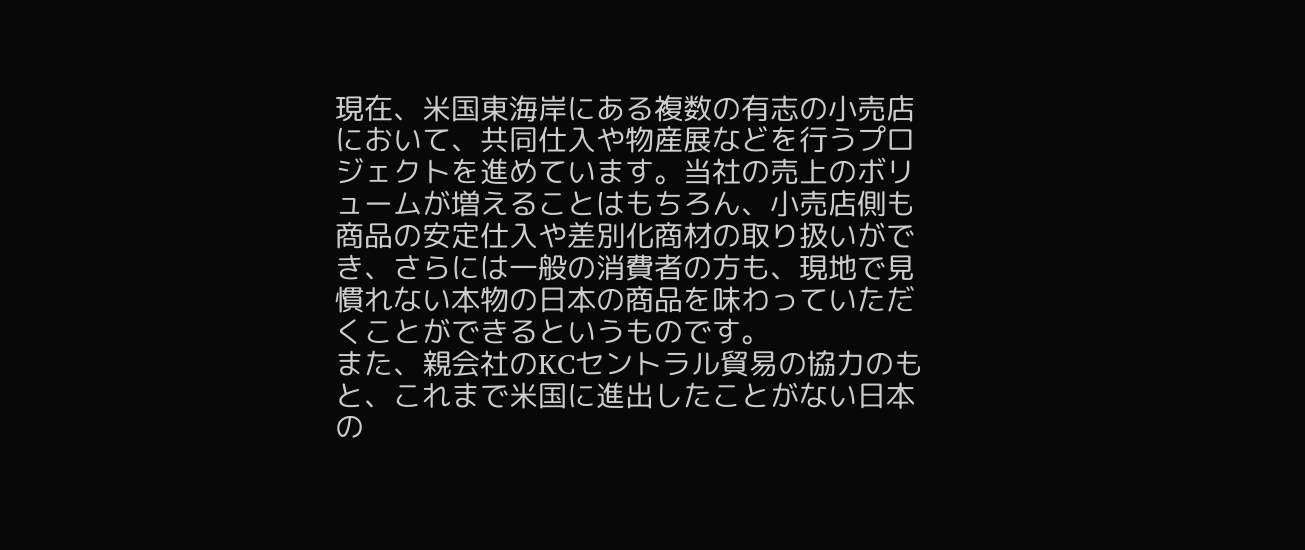現在、米国東海岸にある複数の有志の小売店において、共同仕入や物産展などを行うプロジェクトを進めています。当社の売上のボリュームが増えることはもちろん、小売店側も商品の安定仕入や差別化商材の取り扱いができ、さらには一般の消費者の方も、現地で見慣れない本物の日本の商品を味わっていただくことができるというものです。
また、親会社のKCセントラル貿易の協力のもと、これまで米国に進出したことがない日本の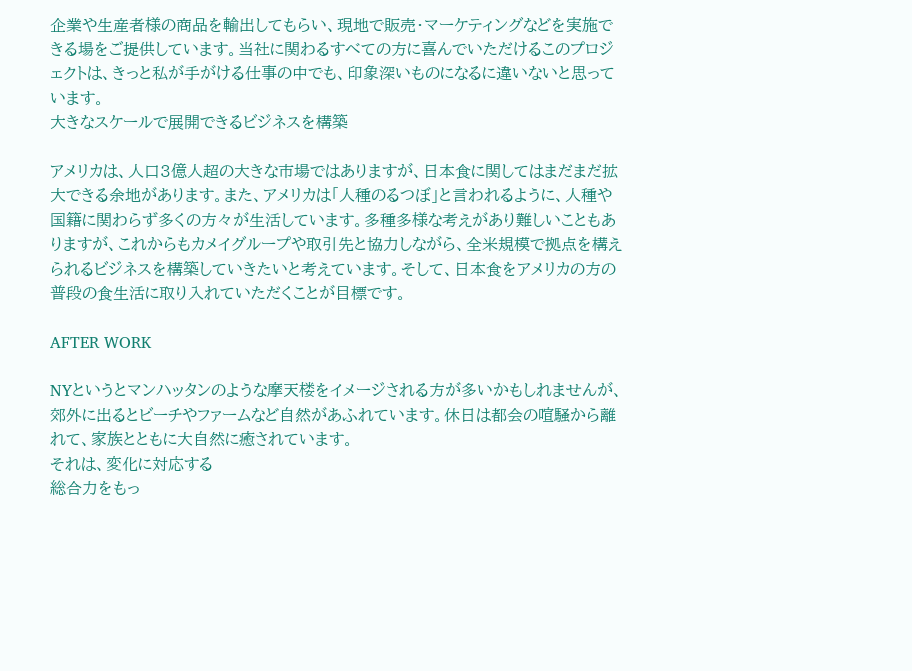企業や生産者様の商品を輸出してもらい、現地で販売・マーケティングなどを実施できる場をご提供しています。当社に関わるすべての方に喜んでいただけるこのプロジェクトは、きっと私が手がける仕事の中でも、印象深いものになるに違いないと思っています。
大きなスケールで展開できるビジネスを構築

アメリカは、人口3億人超の大きな市場ではありますが、日本食に関してはまだまだ拡大できる余地があります。また、アメリカは「人種のるつぼ」と言われるように、人種や国籍に関わらず多くの方々が生活しています。多種多様な考えがあり難しいこともありますが、これからもカメイグループや取引先と協力しながら、全米規模で拠点を構えられるビジネスを構築していきたいと考えています。そして、日本食をアメリカの方の普段の食生活に取り入れていただくことが目標です。

AFTER WORK

NYというとマンハッタンのような摩天楼をイメージされる方が多いかもしれませんが、郊外に出るとビーチやファームなど自然があふれています。休日は都会の喧騒から離れて、家族とともに大自然に癒されています。
それは、変化に対応する
総合力をもっ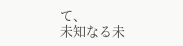て、
未知なる未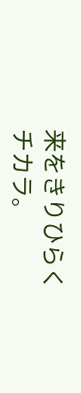来をきりひらくチカラ。